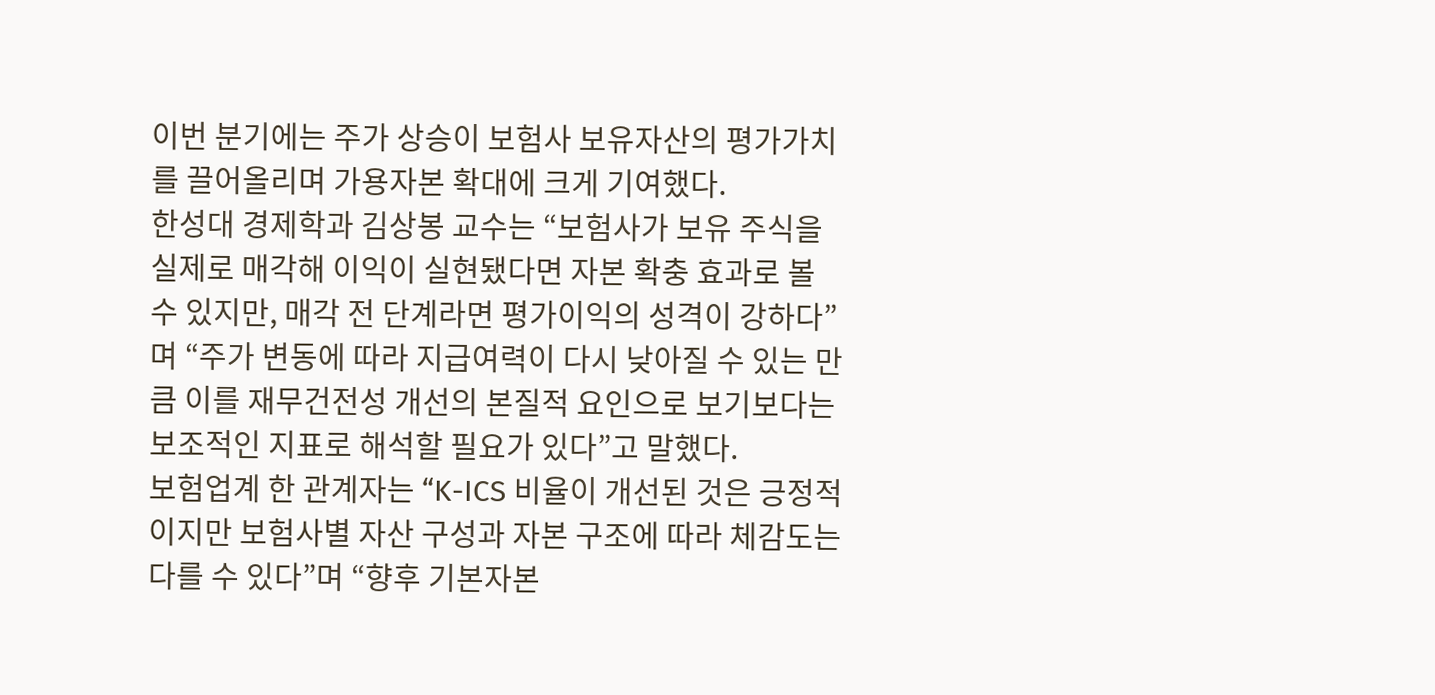이번 분기에는 주가 상승이 보험사 보유자산의 평가가치를 끌어올리며 가용자본 확대에 크게 기여했다.
한성대 경제학과 김상봉 교수는 “보험사가 보유 주식을 실제로 매각해 이익이 실현됐다면 자본 확충 효과로 볼 수 있지만, 매각 전 단계라면 평가이익의 성격이 강하다”며 “주가 변동에 따라 지급여력이 다시 낮아질 수 있는 만큼 이를 재무건전성 개선의 본질적 요인으로 보기보다는 보조적인 지표로 해석할 필요가 있다”고 말했다.
보험업계 한 관계자는 “K-ICS 비율이 개선된 것은 긍정적이지만 보험사별 자산 구성과 자본 구조에 따라 체감도는 다를 수 있다”며 “향후 기본자본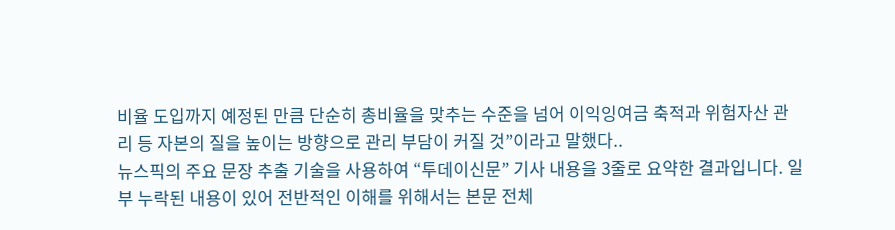비율 도입까지 예정된 만큼 단순히 총비율을 맞추는 수준을 넘어 이익잉여금 축적과 위험자산 관리 등 자본의 질을 높이는 방향으로 관리 부담이 커질 것”이라고 말했다..
뉴스픽의 주요 문장 추출 기술을 사용하여 “투데이신문” 기사 내용을 3줄로 요약한 결과입니다. 일부 누락된 내용이 있어 전반적인 이해를 위해서는 본문 전체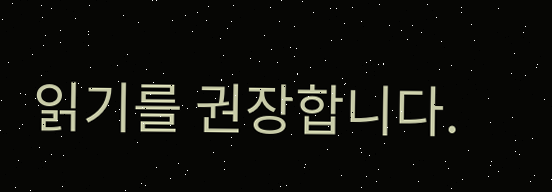읽기를 권장합니다.